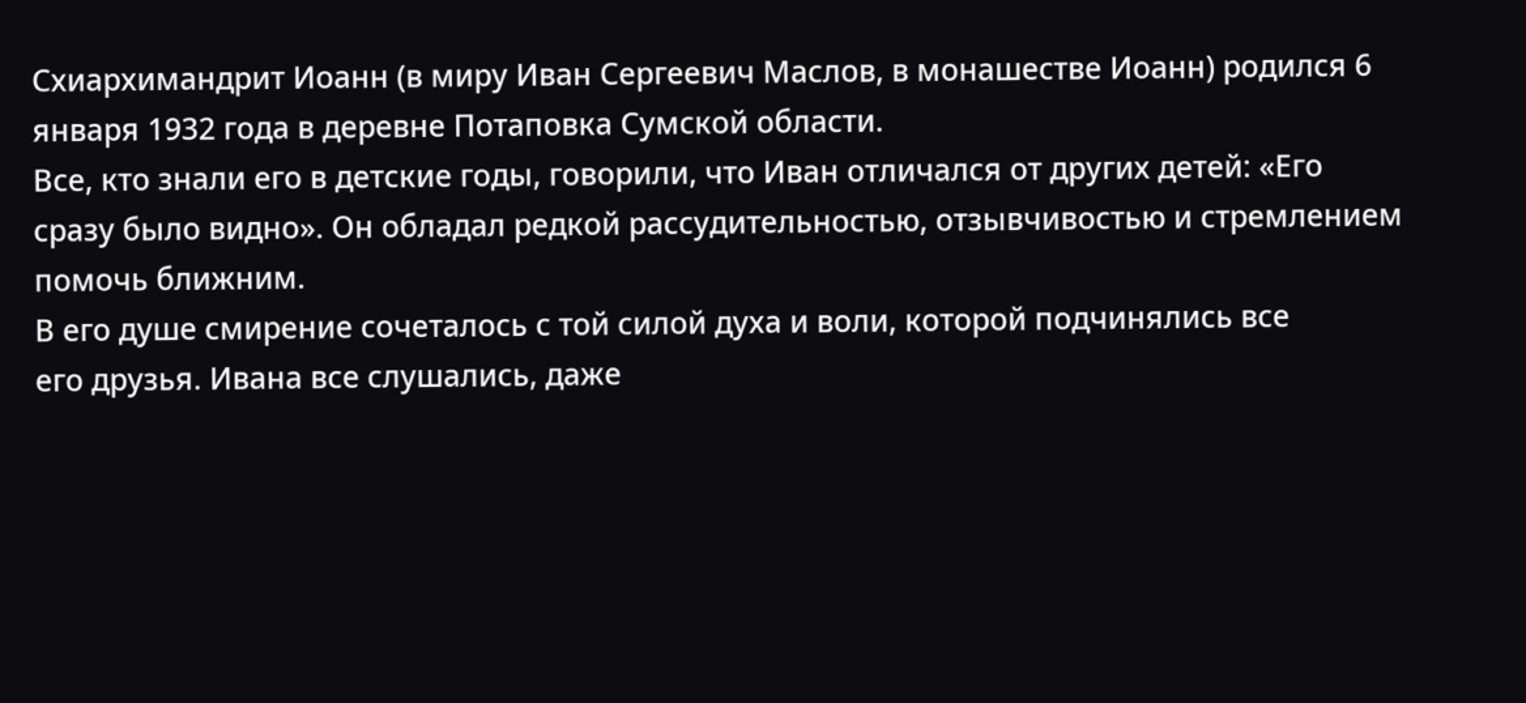Схиархимандрит Иоанн (в миру Иван Сергеевич Маслов, в монашестве Иоанн) родился 6 января 1932 года в деревне Потаповка Сумской области.
Все, кто знали его в детские годы, говорили, что Иван отличался от других детей: «Его сразу было видно». Он обладал редкой рассудительностью, отзывчивостью и стремлением помочь ближним.
В его душе смирение сочеталось с той силой духа и воли, которой подчинялись все
его друзья. Ивана все слушались, даже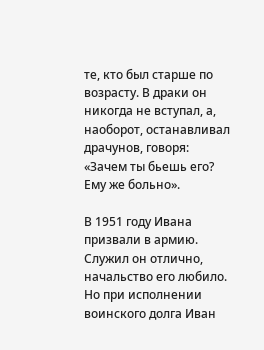те, кто был старше по возрасту. В драки он никогда не вступал, а, наоборот, останавливал драчунов, говоря: «Зачем ты бьешь его? Ему же больно».

В 1951 году Ивана призвали в армию. Служил он отлично, начальство его любило. Но при исполнении воинского долга Иван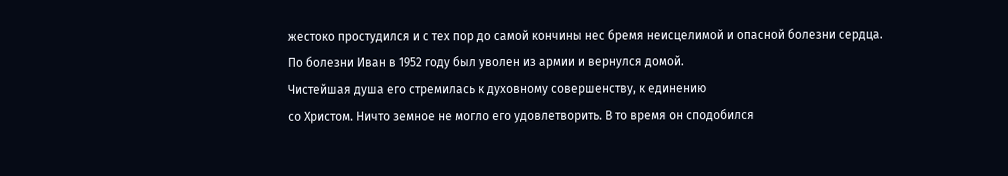жестоко простудился и с тех пор до самой кончины нес бремя неисцелимой и опасной болезни сердца.
По болезни Иван в 1952 году был уволен из армии и вернулся домой.
Чистейшая душа его стремилась к духовному совершенству, к единению
со Христом. Ничто земное не могло его удовлетворить. В то время он сподобился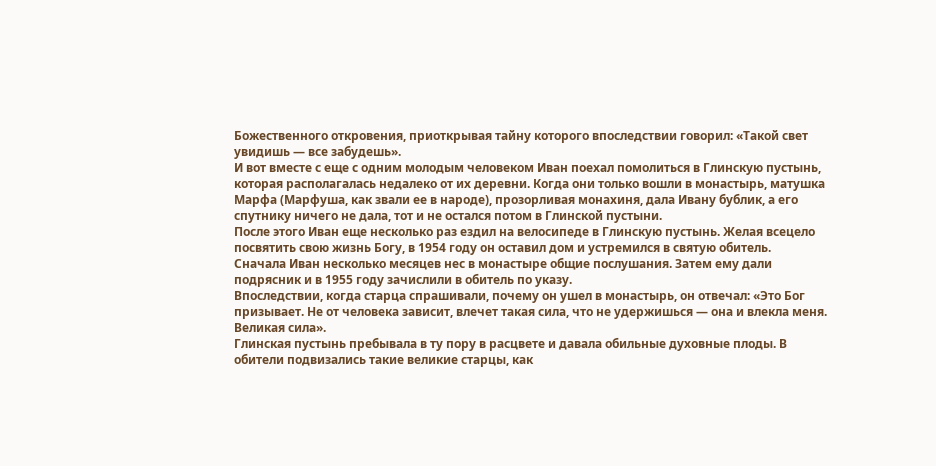Божественного откровения, приоткрывая тайну которого впоследствии говорил: «Такой свет увидишь — все забудешь».
И вот вместе с еще с одним молодым человеком Иван поехал помолиться в Глинскую пустынь, которая располагалась недалеко от их деревни. Когда они только вошли в монастырь, матушка Марфа (Марфуша, как звали ее в народе), прозорливая монахиня, дала Ивану бублик, а его спутнику ничего не дала, тот и не остался потом в Глинской пустыни.
После этого Иван еще несколько раз ездил на велосипеде в Глинскую пустынь. Желая всецело посвятить свою жизнь Богу, в 1954 году он оставил дом и устремился в святую обитель.
Сначала Иван несколько месяцев нес в монастыре общие послушания. Затем ему дали подрясник и в 1955 году зачислили в обитель по указу.
Впоследствии, когда старца спрашивали, почему он ушел в монастырь, он отвечал: «Это Бог призывает. Не от человека зависит, влечет такая сила, что не удержишься — она и влекла меня. Великая сила».
Глинская пустынь пребывала в ту пору в расцвете и давала обильные духовные плоды. В обители подвизались такие великие старцы, как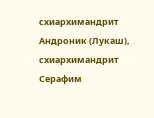схиархимандрит Андроник (Лукаш), схиархимандрит Серафим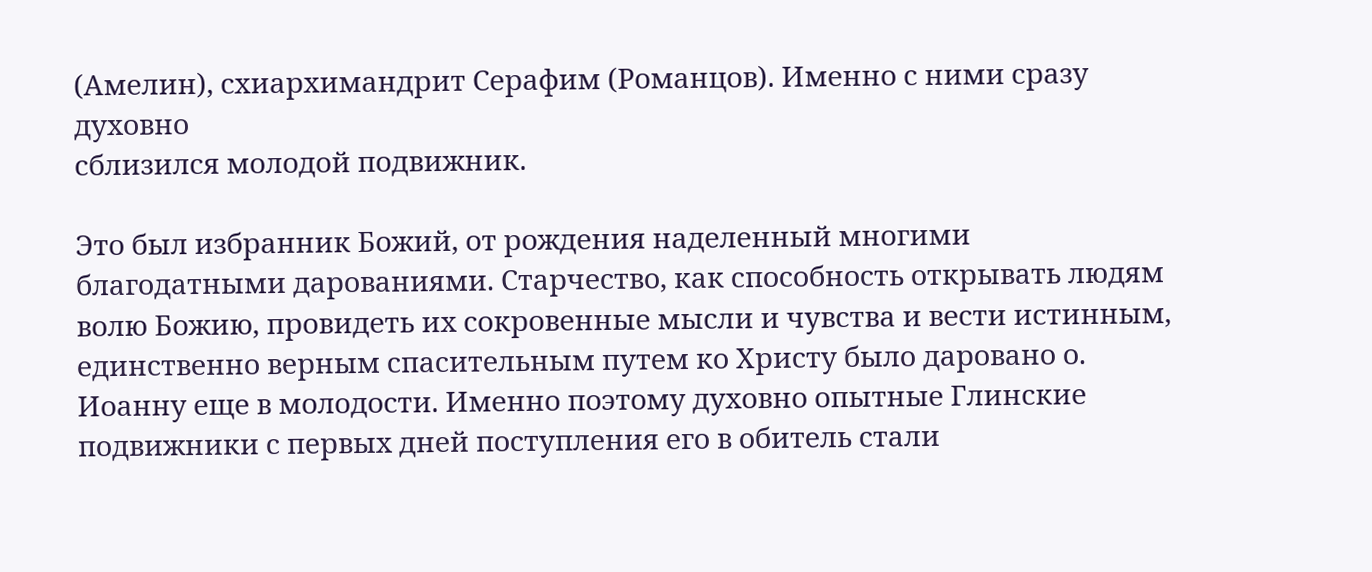(Амелин), схиархимандрит Серафим (Романцов). Именно с ними сразу духовно
сблизился молодой подвижник.

Это был избранник Божий, от рождения наделенный многими благодатными дарованиями. Старчество, как способность открывать людям волю Божию, провидеть их сокровенные мысли и чувства и вести истинным, единственно верным спасительным путем ко Христу было даровано о.
Иоанну еще в молодости. Именно поэтому духовно опытные Глинские подвижники с первых дней поступления его в обитель стали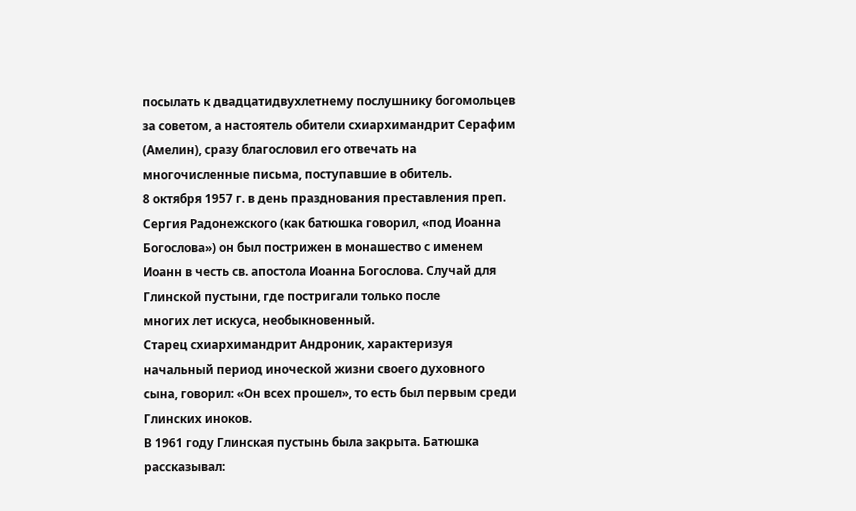посылать к двадцатидвухлетнему послушнику богомольцев за советом, а настоятель обители схиархимандрит Серафим (Амелин), сразу благословил его отвечать на многочисленные письма, поступавшие в обитель.
8 октября 1957 г. в день празднования преставления преп. Сергия Радонежского (как батюшка говорил, «под Иоанна Богослова») он был пострижен в монашество с именем Иоанн в честь св. апостола Иоанна Богослова. Случай для Глинской пустыни, где постригали только после
многих лет искуса, необыкновенный.
Старец схиархимандрит Андроник, характеризуя начальный период иноческой жизни своего духовного сына, говорил: «Он всех прошел», то есть был первым среди Глинских иноков.
В 1961 году Глинская пустынь была закрыта. Батюшка рассказывал: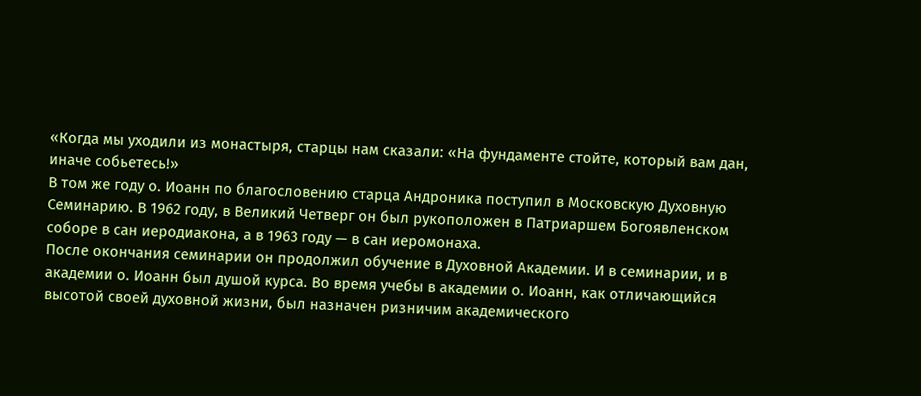«Когда мы уходили из монастыря, старцы нам сказали: «На фундаменте стойте, который вам дан, иначе собьетесь!»
В том же году о. Иоанн по благословению старца Андроника поступил в Московскую Духовную Семинарию. В 1962 году, в Великий Четверг он был рукоположен в Патриаршем Богоявленском соборе в сан иеродиакона, а в 1963 году — в сан иеромонаха.
После окончания семинарии он продолжил обучение в Духовной Академии. И в семинарии, и в академии о. Иоанн был душой курса. Во время учебы в академии о. Иоанн, как отличающийся высотой своей духовной жизни, был назначен ризничим академического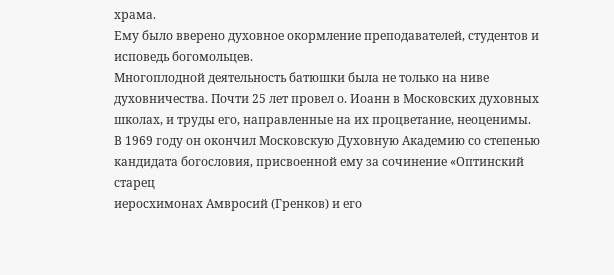храма.
Ему было вверено духовное окормление преподавателей, студентов и исповедь богомольцев.
Многоплодной деятельность батюшки была не только на ниве духовничества. Почти 25 лет провел о. Иоанн в Московских духовных школах, и труды его, направленные на их процветание, неоценимы.
В 1969 году он окончил Московскую Духовную Академию со степенью
кандидата богословия, присвоенной ему за сочинение «Оптинский старец
иеросхимонах Амвросий (Гренков) и его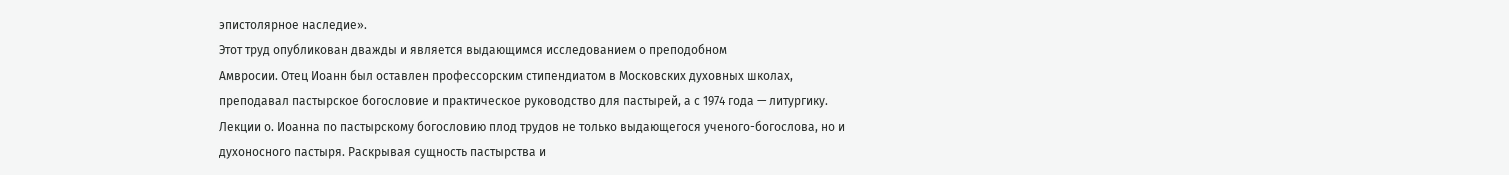эпистолярное наследие».
Этот труд опубликован дважды и является выдающимся исследованием о преподобном
Амвросии. Отец Иоанн был оставлен профессорским стипендиатом в Московских духовных школах, преподавал пастырское богословие и практическое руководство для пастырей, а с 1974 года — литургику. Лекции о. Иоанна по пастырскому богословию плод трудов не только выдающегося ученого-богослова, но и духоносного пастыря. Раскрывая сущность пастырства и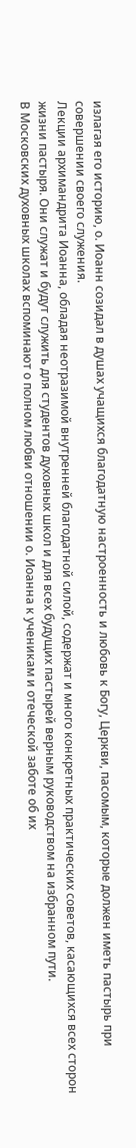излагая его историю, о. Иоанн созидал в душах учащихся благодатную настроенность и любовь к Богу, Церкви, пасомым, которые должен иметь пастырь при совершении своего служения.
Лекции архимандрита Иоанна, обладая неотразимой внутренней благодатной силой, содержат и много конкретных практических советов, касающихся всех сторон жизни пастыря. Они служат и будут служить для студентов духовных школ и для всех будущих пастырей верным руководством на избранном пути.
В Московских духовных школах вспоминают о полном любви отношении о. Иоанна к ученикам и отеческой заботе об их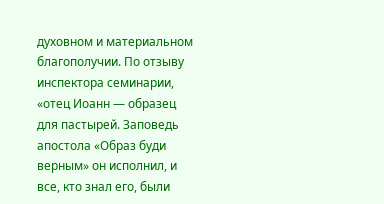духовном и материальном благополучии. По отзыву инспектора семинарии, «отец Иоанн — образец для пастырей. Заповедь апостола «Образ буди верным» он исполнил, и все, кто знал его, были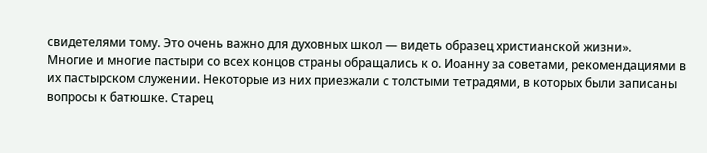свидетелями тому. Это очень важно для духовных школ — видеть образец христианской жизни».
Многие и многие пастыри со всех концов страны обращались к о. Иоанну за советами, рекомендациями в их пастырском служении. Некоторые из них приезжали с толстыми тетрадями, в которых были записаны вопросы к батюшке. Старец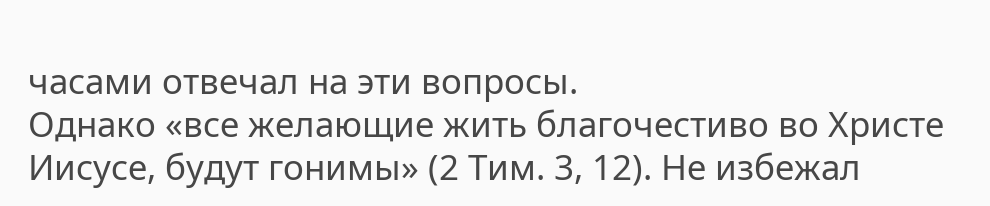часами отвечал на эти вопросы.
Однако «все желающие жить благочестиво во Христе Иисусе, будут гонимы» (2 Тим. 3, 12). Не избежал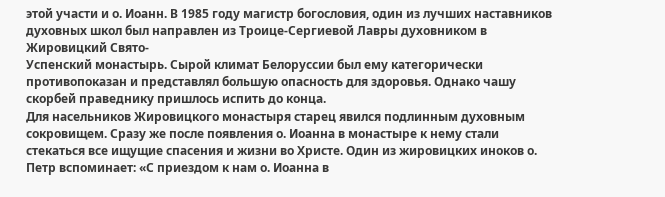этой участи и о. Иоанн. В 1985 году магистр богословия, один из лучших наставников духовных школ был направлен из Троице-Сергиевой Лавры духовником в Жировицкий Свято-
Успенский монастырь. Сырой климат Белоруссии был ему категорически противопоказан и представлял большую опасность для здоровья. Однако чашу скорбей праведнику пришлось испить до конца.
Для насельников Жировицкого монастыря старец явился подлинным духовным сокровищем. Сразу же после появления о. Иоанна в монастыре к нему стали стекаться все ищущие спасения и жизни во Христе. Один из жировицких иноков о. Петр вспоминает: «С приездом к нам о. Иоанна в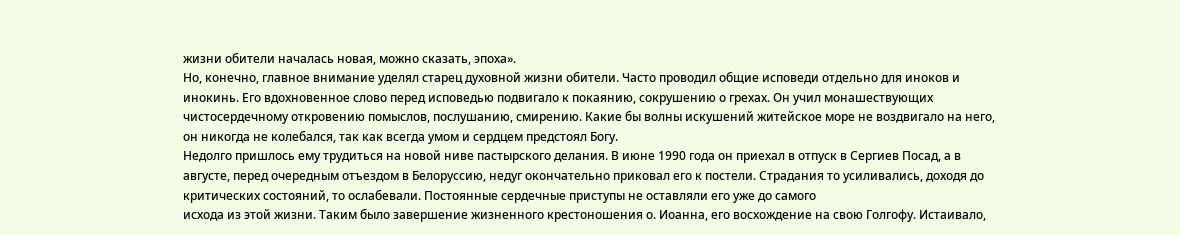жизни обители началась новая, можно сказать, эпоха».
Но, конечно, главное внимание уделял старец духовной жизни обители. Часто проводил общие исповеди отдельно для иноков и инокинь. Его вдохновенное слово перед исповедью подвигало к покаянию, сокрушению о грехах. Он учил монашествующих чистосердечному откровению помыслов, послушанию, смирению. Какие бы волны искушений житейское море не воздвигало на него, он никогда не колебался, так как всегда умом и сердцем предстоял Богу.
Недолго пришлось ему трудиться на новой ниве пастырского делания. В июне 1990 года он приехал в отпуск в Сергиев Посад, а в августе, перед очередным отъездом в Белоруссию, недуг окончательно приковал его к постели. Страдания то усиливались, доходя до критических состояний, то ослабевали. Постоянные сердечные приступы не оставляли его уже до самого
исхода из этой жизни. Таким было завершение жизненного крестоношения о. Иоанна, его восхождение на свою Голгофу. Истаивало,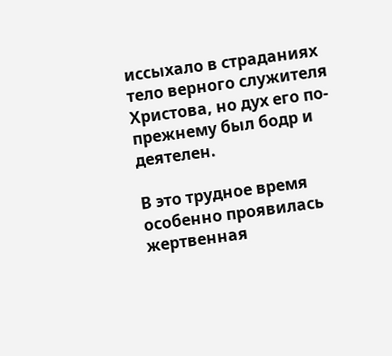иссыхало в страданиях тело верного служителя Христова, но дух его по-прежнему был бодр и деятелен.

В это трудное время особенно проявилась жертвенная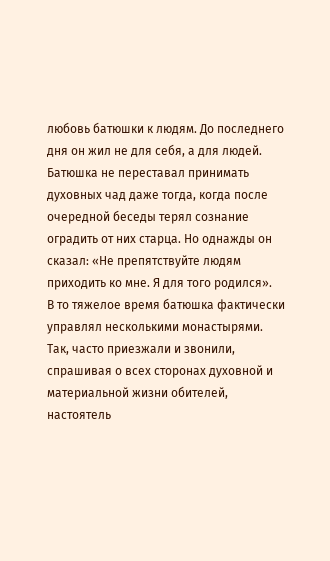любовь батюшки к людям. До последнего дня он жил не для себя, а для людей. Батюшка не переставал принимать духовных чад даже тогда, когда после очередной беседы терял сознание оградить от них старца. Но однажды он сказал: «Не препятствуйте людям приходить ко мне. Я для того родился».
В то тяжелое время батюшка фактически управлял несколькими монастырями. Так, часто приезжали и звонили, спрашивая о всех сторонах духовной и материальной жизни обителей, настоятель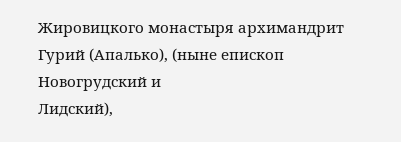Жировицкого монастыря архимандрит Гурий (Апалько), (ныне епископ Новогрудский и
Лидский),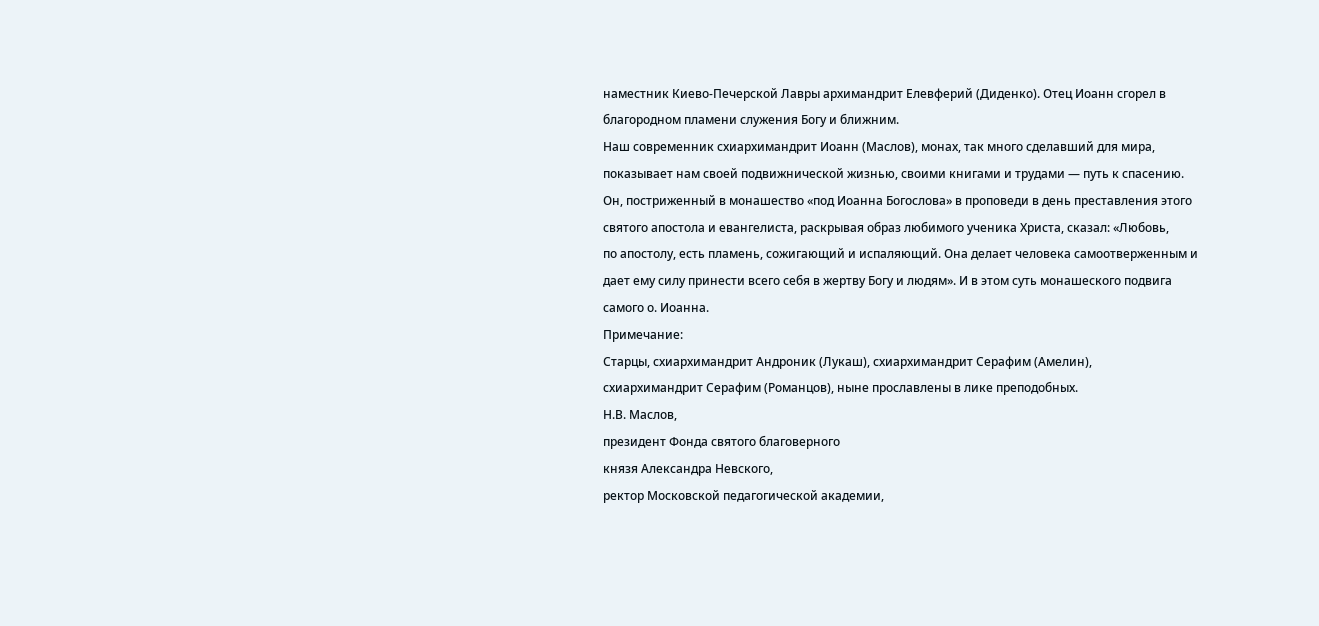наместник Киево-Печерской Лавры архимандрит Елевферий (Диденко). Отец Иоанн сгорел в благородном пламени служения Богу и ближним.
Наш современник схиархимандрит Иоанн (Маслов), монах, так много сделавший для мира, показывает нам своей подвижнической жизнью, своими книгами и трудами — путь к спасению. Он, постриженный в монашество «под Иоанна Богослова» в проповеди в день преставления этого святого апостола и евангелиста, раскрывая образ любимого ученика Христа, сказал: «Любовь,
по апостолу, есть пламень, сожигающий и испаляющий. Она делает человека самоотверженным и дает ему силу принести всего себя в жертву Богу и людям». И в этом суть монашеского подвига самого о. Иоанна.
Примечание:
Старцы, схиархимандрит Андроник (Лукаш), схиархимандрит Серафим (Амелин),
схиархимандрит Серафим (Романцов), ныне прославлены в лике преподобных.
Н.В. Маслов,
президент Фонда святого благоверного
князя Александра Невского,
ректор Московской педагогической академии,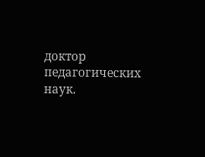доктор педагогических наук.